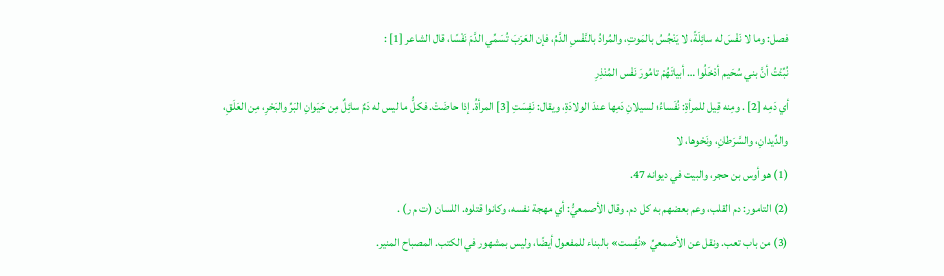فصل: وما لا نَفْسَ له سائِلَةً، لا يَنْجُسُ بالمَوتِ، والمُرادُ بالنَّفْسِ الدَّمُ، فإن العَرَبَ تُسَمِّي الدَّمَ نَفْسًا، قال الشاعر [1] :
نُبِّئْتُ أنَّ بني سُحَيم أدْخَلُوا … أبياتَهُمْ تامُورَ نَفْس المُنْذِرِ
أي دَمِه [2] . ومِنه قِيل للمرأةِ: نُفَساءُ؛ لسيلانِ دَمِها عندَ الولادَةِ، ويقال: نَفِسَتِ [3] المرأةُ. إذا حاضَتْ. فكلُّ ما ليس له دَمٌ سائِلٌ مِن حَيَوانِ البَرِّ والبَحْرِ، مِن العَلَقِ، والدِّيدانِ، والسَّرَطانِ، ونَحْوها، لا
(1) هو أوس بن حجر، والبيت في ديوانه 47.
(2) التامور: دم القلب، وعم بعضهم به كل دم. وقال الأصمعيُّ: أي مهجة نفسه، وكانوا قتلوه. اللسان (ت م ر) .
(3) من باب تعب. ونقل عن الأصمعيِّ «نُفِست» بالبناء للمفعول أيضًا، وليس بمشهور في الكتب. المصباح المنير.